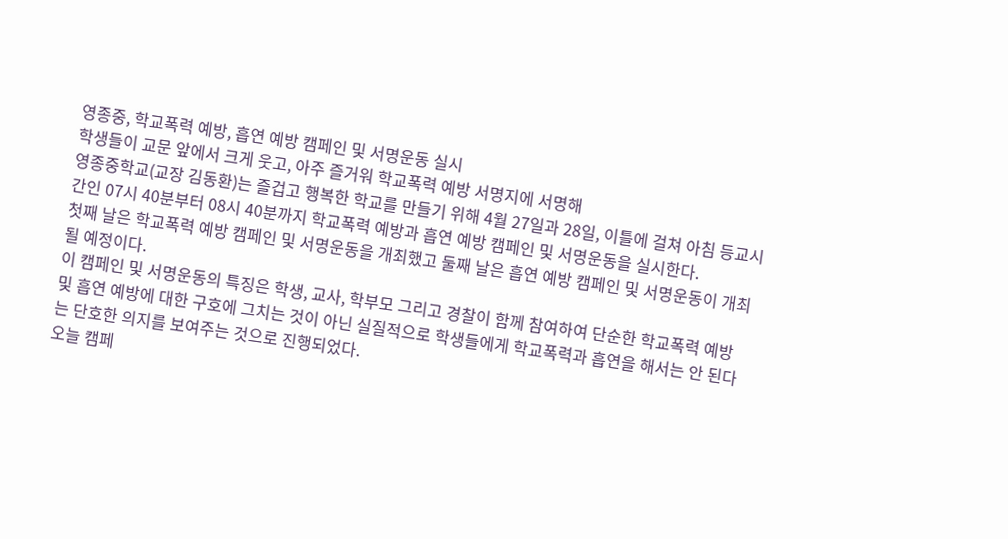영종중, 학교폭력 예방, 흡연 예방 캠페인 및 서명운동 실시
학생들이 교문 앞에서 크게 웃고, 아주 즐거워 학교폭력 예방 서명지에 서명해
영종중학교(교장 김동환)는 즐겁고 행복한 학교를 만들기 위해 4월 27일과 28일, 이틀에 걸쳐 아침 등교시간인 07시 40분부터 08시 40분까지 학교폭력 예방과 흡연 예방 캠페인 및 서명운동을 실시한다.
첫째 날은 학교폭력 예방 캠페인 및 서명운동을 개최했고 둘째 날은 흡연 예방 캠페인 및 서명운동이 개최될 예정이다.
이 캠페인 및 서명운동의 특징은 학생, 교사, 학부모 그리고 경찰이 함께 참여하여 단순한 학교폭력 예방 및 흡연 예방에 대한 구호에 그치는 것이 아닌 실질적으로 학생들에게 학교폭력과 흡연을 해서는 안 된다는 단호한 의지를 보여주는 것으로 진행되었다.
오늘 캠페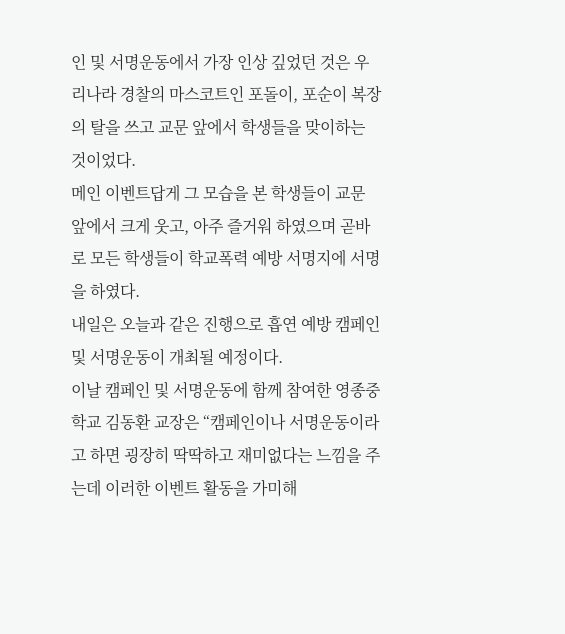인 및 서명운동에서 가장 인상 깊었던 것은 우리나라 경찰의 마스코트인 포돌이, 포순이 복장의 탈을 쓰고 교문 앞에서 학생들을 맞이하는 것이었다.
메인 이벤트답게 그 모습을 본 학생들이 교문 앞에서 크게 웃고, 아주 즐거워 하였으며 곧바로 모든 학생들이 학교폭력 예방 서명지에 서명을 하였다.
내일은 오늘과 같은 진행으로 흡연 예방 캠페인 및 서명운동이 개최될 예정이다.
이날 캠페인 및 서명운동에 함께 참여한 영종중학교 김동환 교장은 “캠페인이나 서명운동이라고 하면 굉장히 딱딱하고 재미없다는 느낌을 주는데 이러한 이벤트 활동을 가미해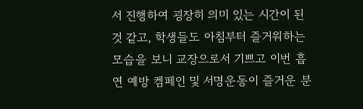서 진행하여 굉장히 의미 있는 시간이 된 것 같고, 학생들도 아침부터 즐거워하는 모습을 보니 교장으로서 기쁘고 이번 흡연 예방 켐페인 및 서명운동이 즐거운 분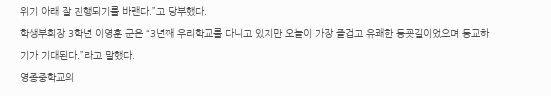위기 아래 잘 진행되기를 바랜다.”고 당부했다.
학생부회장 3학년 이영훈 군은 “3년째 우리학교를 다니고 있지만 오늘이 가장 즐겁고 유쾌한 등굣길이었으며 등교하기가 기대된다.”라고 말했다.
영종중학교의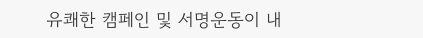유쾌한 캠페인 및 서명운동이 내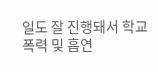일도 잘 진행돼서 학교폭력 및 흡연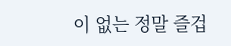이 없는 정말 즐겁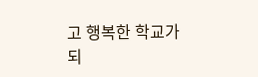고 행복한 학교가 되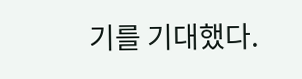기를 기대했다.